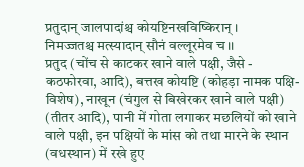प्रतुदान् जालपादांश्च कोयष्टिनखविष्किरान् ।
निमज्जतश्च मत्स्यादान् सौनं वल्लूरमेव च ।।
प्रतुद (चोंच से काटकर खाने वाले पक्षी, जैसे - कठफोरवा, आदि), बत्तख कोयष्टि (कोहड़ा नामक पक्षि-विशेष), नाखून (चंगुल से बिखेरकर खाने वाले पक्षी) (तीतर आदि), पानी में गोता लगाकर मछलियों को खाने वाले पक्षी, इन पक्षियों के मांस को तथा मारने के स्थान (वधस्थान) में रखे हुए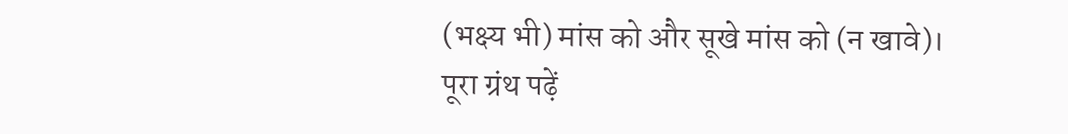(भक्ष्य भी) मांस को और सूखे मांस को (न खावे)।
पूरा ग्रंथ पढ़ें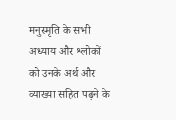मनुस्मृति के सभी अध्याय और श्लोकों को उनके अर्थ और व्याख्या सहित पढ़ने के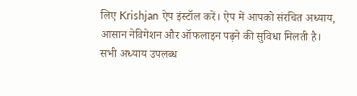लिए Krishjan ऐप इंस्टॉल करें। ऐप में आपको संरचित अध्याय, आसान नेविगेशन और ऑफलाइन पढ़ने की सुविधा मिलती है।
सभी अध्याय उपलब्ध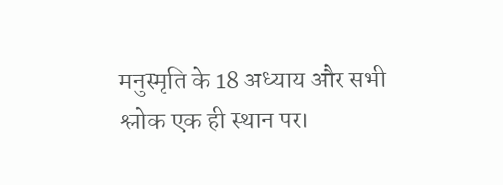मनुस्मृति के 18 अध्याय और सभी श्लोक एक ही स्थान पर।